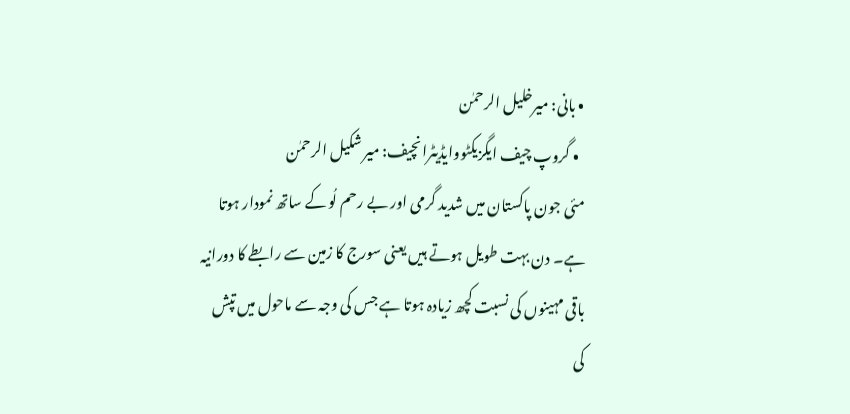• بانی: میرخلیل الرحمٰن
  • گروپ چیف ایگزیکٹووایڈیٹرانچیف: میر شکیل الرحمٰن
مئی جون پاکستان میں شدید گرمی اور بے رحم لُو کے ساتھ نمودار ہوتا ہے۔ دن بہت طویل ہوتے ہیں یعنی سورج کا زمین سے رابطے کا دورانیہ باقی مہینوں کی نسبت کچھ زیادہ ہوتا ہے جس کی وجہ سے ماحول میں تپش کی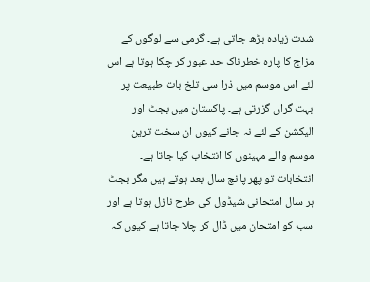شدت زیادہ بڑھ جاتی ہے۔ گرمی سے لوگوں کے مزاج کا پارہ خطرناک حد عبور کر چکا ہوتا ہے اس لئے اس موسم میں ذرا سی تلخ بات طبیعت پر بہت گراں گزرتی ہے۔ پاکستان میں بجٹ اور الیکشن کے لئے نہ جانے کیوں ان سخت ترین موسم والے مہینوں کا انتخاب کیا جاتا ہے۔ انتخابات تو پھر پانچ سال بعد ہوتے ہیں مگر بجٹ ہر سال امتحانی شیڈول کی طرح نازل ہوتا ہے اور سب کو امتحان میں ڈال کر چلا جاتا ہے کیوں کہ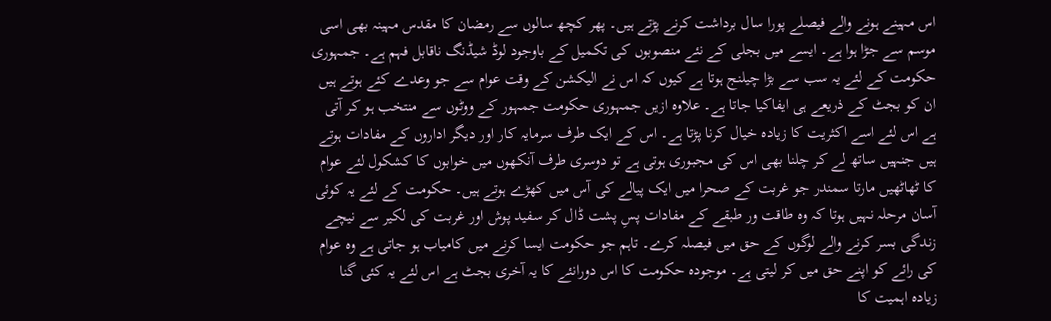اس مہینے ہونے والے فیصلے پورا سال برداشت کرنے پڑتے ہیں۔ پھر کچھ سالوں سے رمضان کا مقدس مہینہ بھی اسی موسم سے جڑا ہوا ہے۔ ایسے میں بجلی کے نئے منصوبوں کی تکمیل کے باوجود لوڈ شیڈنگ ناقابل فہم ہے۔ جمہوری حکومت کے لئے یہ سب سے بڑا چیلنج ہوتا ہے کیوں کہ اس نے الیکشن کے وقت عوام سے جو وعدے کئے ہوتے ہیں ان کو بجٹ کے ذریعے ہی ایفاکیا جاتا ہے۔ علاوہ ازیں جمہوری حکومت جمہور کے ووٹوں سے منتخب ہو کر آتی ہے اس لئے اسے اکثریت کا زیادہ خیال کرنا پڑتا ہے۔ اس کے ایک طرف سرمایہ کار اور دیگر اداروں کے مفادات ہوتے ہیں جنہیں ساتھ لے کر چلنا بھی اس کی مجبوری ہوتی ہے تو دوسری طرف آنکھوں میں خوابوں کا کشکول لئے عوام کا ٹھاٹھیں مارتا سمندر جو غربت کے صحرا میں ایک پیالے کی آس میں کھڑے ہوتے ہیں۔ حکومت کے لئے یہ کوئی آسان مرحلہ نہیں ہوتا کہ وہ طاقت ور طبقے کے مفادات پسِ پشت ڈال کر سفید پوش اور غربت کی لکیر سے نیچے زندگی بسر کرنے والے لوگوں کے حق میں فیصلہ کرے۔ تاہم جو حکومت ایسا کرنے میں کامیاب ہو جاتی ہے وہ عوام کی رائے کو اپنے حق میں کر لیتی ہے۔ موجودہ حکومت کا اس دورانئے کا یہ آخری بجٹ ہے اس لئے یہ کئی گنا زیادہ اہمیت کا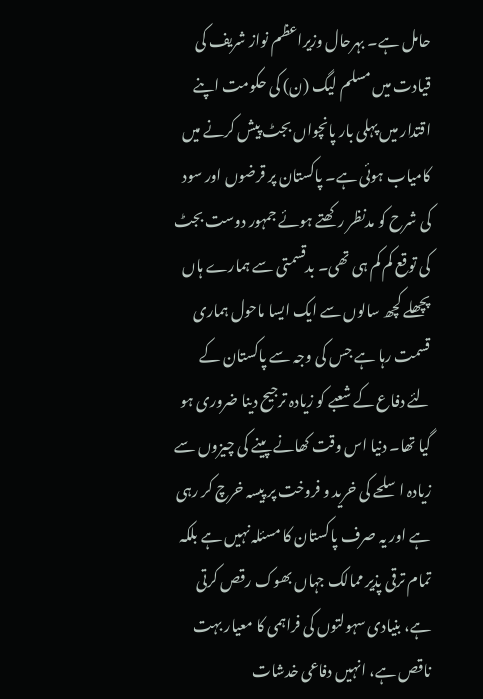حامل ہے۔ بہرحال وزیراعظم نواز شریف کی قیادت میں مسلم لیگ (ن) کی حکومت اپنے اقتدار میں پہلی بار پانچواں بجٹ پیش کرنے میں کامیاب ہوئی ہے۔ پاکستان پر قرضوں اور سود کی شرح کو مدنظر رکھتے ہوئے جمہور دوست بجٹ کی توقع کم کم ہی تھی۔ بدقسمتی سے ہمارے ہاں پچھلے کچھ سالوں سے ایک ایسا ماحول ہماری قسمت رہا ہے جس کی وجہ سے پاکستان کے لئے دفاع کے شعبے کو زیادہ ترجیح دینا ضروری ہو گیا تھا۔ دنیا اس وقت کھانے پینے کی چیزوں سے زیادہ اسلحے کی خرید و فروخت پر پیسہ خرچ کر رہی ہے اور یہ صرف پاکستان کا مسئلہ نہیں ہے بلکہ تمام ترقی پذیر ممالک جہاں بھوک رقص کرتی ہے، بنیادی سہولتوں کی فراہمی کا معیار بہت ناقص ہے، انہیں دفاعی خدشات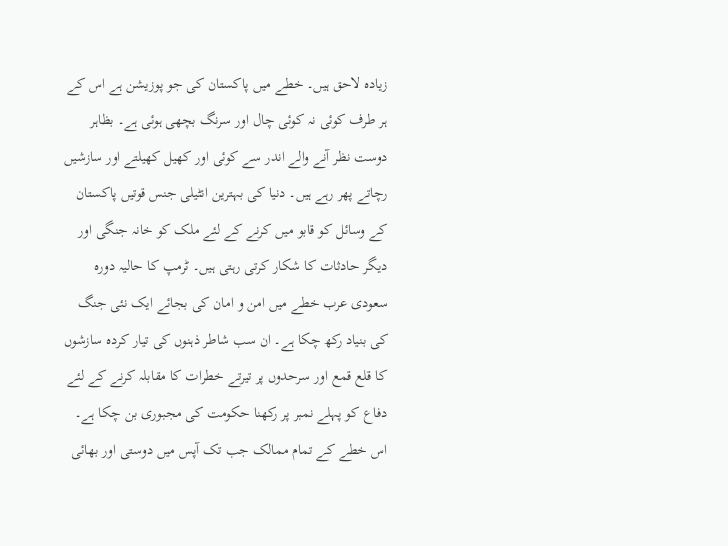زیادہ لاحق ہیں۔ خطے میں پاکستان کی جو پوزیشن ہے اس کے ہر طرف کوئی نہ کوئی چال اور سرنگ بچھی ہوئی ہے۔ بظاہر دوست نظر آنے والے اندر سے کوئی اور کھیل کھیلتے اور سازشیں رچاتے پھر رہے ہیں۔ دنیا کی بہترین انٹیلی جنس قوتیں پاکستان کے وسائل کو قابو میں کرنے کے لئے ملک کو خانہ جنگی اور دیگر حادثات کا شکار کرتی رہتی ہیں۔ ٹرمپ کا حالیہ دورہ سعودی عرب خطے میں امن و امان کی بجائے ایک نئی جنگ کی بنیاد رکھ چکا ہے۔ ان سب شاطر ذہنوں کی تیار کردہ سازشوں کا قلع قمع اور سرحدوں پر تیرتے خطرات کا مقابلہ کرنے کے لئے دفاع کو پہلے نمبر پر رکھنا حکومت کی مجبوری بن چکا ہے۔ اس خطے کے تمام ممالک جب تک آپس میں دوستی اور بھائی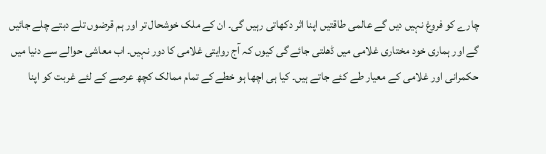چارے کو فروغ نہیں دیں گے عالمی طاقتیں اپنا اثر دکھاتی رہیں گی۔ ان کے ملک خوشحال تر اور ہم قرضوں تلے دبتے چلے جائیں گے اور ہماری خود مختاری غلامی میں ڈھلتی جائے گی کیوں کہ آج روایتی غلامی کا دور نہیں۔ اب معاشی حوالے سے دنیا میں حکمرانی اور غلامی کے معیار طے کئے جاتے ہیں۔ کیا ہی اچھا ہو خطے کے تمام ممالک کچھ عرصے کے لئے غربت کو اپنا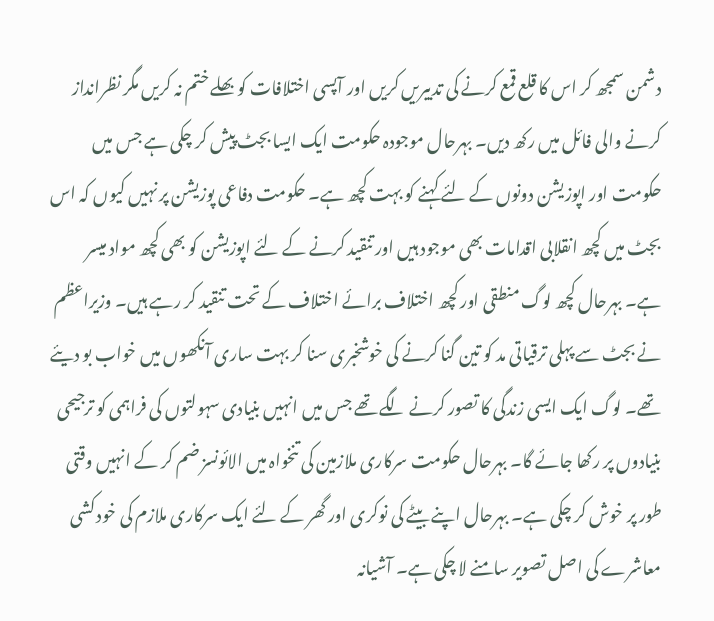دشمن سمجھ کر اس کا قلع قمع کرنے کی تدبیریں کریں اور آپسی اختلافات کو بھلے ختم نہ کریں مگر نظرانداز کرنے والی فائل میں رکھ دیں۔ بہرحال موجودہ حکومت ایک ایسا بجٹ پیش کر چکی ہے جس میں حکومت اور اپوزیشن دونوں کے لئے کہنے کو بہت کچھ ہے۔ حکومت دفاعی پوزیشن پر نہیں کیوں کہ اس بجٹ میں کچھ انقلابی اقدامات بھی موجود ہیں اور تنقید کرنے کے لئے اپوزیشن کو بھی کچھ مواد میسر ہے۔ بہرحال کچھ لوگ منطقی اور کچھ اختلاف برائے اختلاف کے تحت تنقید کر رہے ہیں۔ وزیراعظم نے بجٹ سے پہلی ترقیاتی مد کو تین گنا کرنے کی خوشخبری سنا کر بہت ساری آنکھوں میں خواب بو دیئے تھے۔ لوگ ایک ایسی زندگی کا تصور کرنے لگے تھے جس میں انہیں بنیادی سہولتوں کی فراہمی کو ترجیحی بنیادوں پر رکھا جائے گا۔ بہرحال حکومت سرکاری ملازمین کی تنخواہ میں الائونسز ضم کر کے انہیں وقتی طور پر خوش کر چکی ہے۔ بہرحال اپنے بیٹے کی نوکری اور گھر کے لئے ایک سرکاری ملازم کی خود کشی معاشرے کی اصل تصویر سامنے لا چکی ہے۔ آشیانہ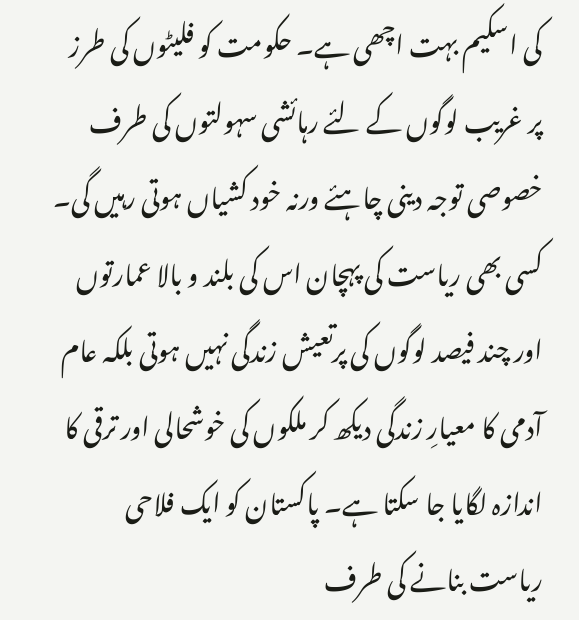کی اسکیم بہت اچھی ہے۔ حکومت کو فلیٹوں کی طرز پر غریب لوگوں کے لئے رہائشی سہولتوں کی طرف خصوصی توجہ دینی چاہئے ورنہ خود کشیاں ہوتی رہیں گی۔ کسی بھی ریاست کی پہچان اس کی بلند و بالا عمارتوں اور چند فیصد لوگوں کی پرتعیش زندگی نہیں ہوتی بلکہ عام آدمی کا معیارِ زندگی دیکھ کر ملکوں کی خوشحالی اور ترقی کا اندازہ لگایا جا سکتا ہے۔ پاکستان کو ایک فلاحی ریاست بنانے کی طرف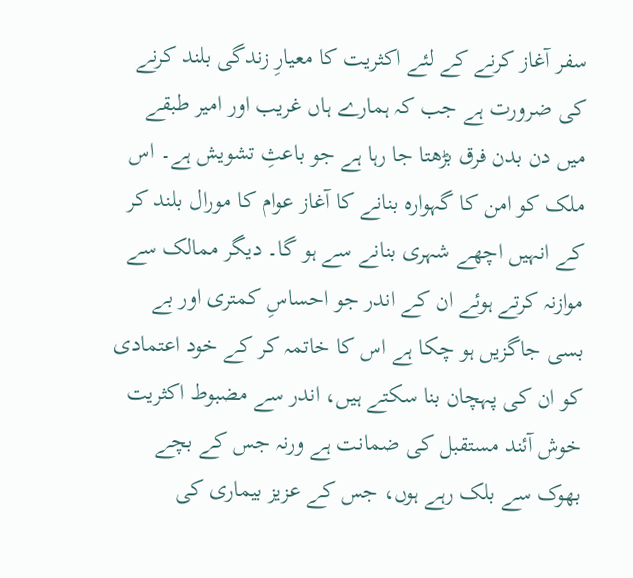سفر آغاز کرنے کے لئے اکثریت کا معیارِ زندگی بلند کرنے کی ضرورت ہے جب کہ ہمارے ہاں غریب اور امیر طبقے میں دن بدن فرق بڑھتا جا رہا ہے جو باعثِ تشویش ہے۔ اس ملک کو امن کا گہوارہ بنانے کا آغاز عوام کا مورال بلند کر کے انہیں اچھے شہری بنانے سے ہو گا۔ دیگر ممالک سے موازنہ کرتے ہوئے ان کے اندر جو احساسِ کمتری اور بے بسی جاگزیں ہو چکا ہے اس کا خاتمہ کر کے خود اعتمادی کو ان کی پہچان بنا سکتے ہیں، اندر سے مضبوط اکثریت خوش آئند مستقبل کی ضمانت ہے ورنہ جس کے بچے بھوک سے بلک رہے ہوں، جس کے عزیز بیماری کی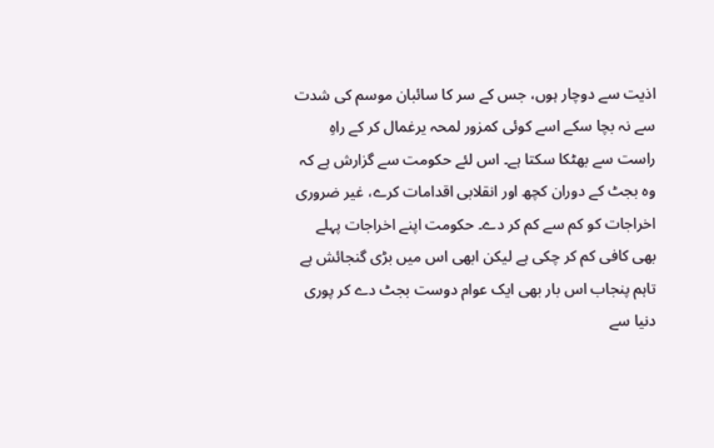اذیت سے دوچار ہوں، جس کے سر کا سائبان موسم کی شدت سے نہ بچا سکے اسے کوئی کمزور لمحہ یرغمال کر کے راہِ راست سے بھٹکا سکتا ہے۔ اس لئے حکومت سے گزارش ہے کہ وہ بجٹ کے دوران کچھ اور انقلابی اقدامات کرے، غیر ضروری اخراجات کو کم سے کم کر دے۔ حکومت اپنے اخراجات پہلے بھی کافی کم کر چکی ہے لیکن ابھی اس میں بڑی گنجائش ہے تاہم پنجاب اس بار بھی ایک عوام دوست بجٹ دے کر پوری دنیا سے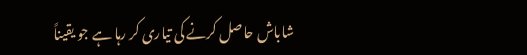شاباش حاصل کرنے کی تیاری کر رہا ہے جو یقیناً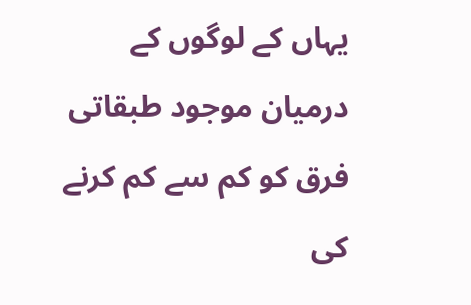یہاں کے لوگوں کے درمیان موجود طبقاتی فرق کو کم سے کم کرنے کی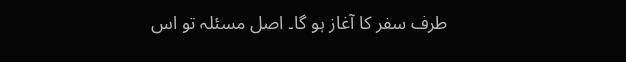طرف سفر کا آغاز ہو گا۔ اصل مسئلہ تو اس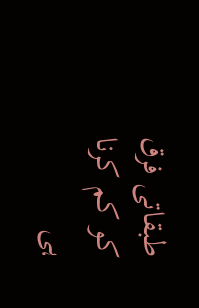طبقاتی فرق کو کم کرنا ہی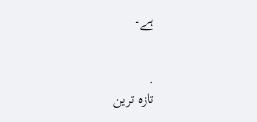ہے۔


.
تازہ ترین